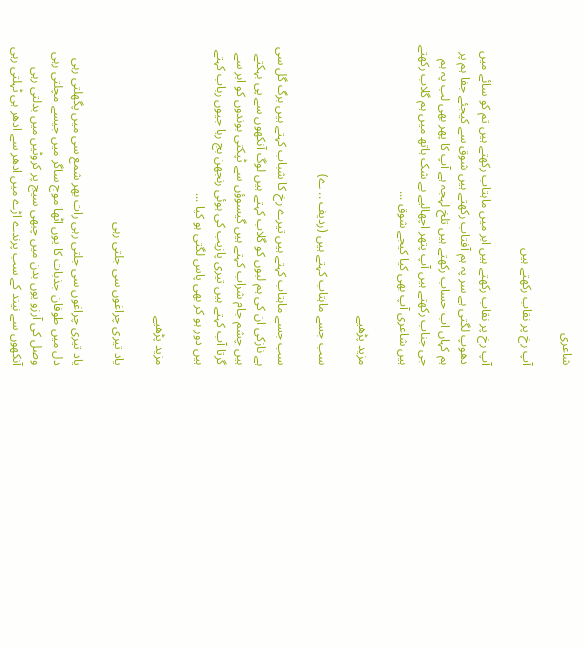شاعری

آپ رخ پر نقاب رکھتے ہیں

آپ رخ پر نقاب رکھتے ہیں ابر میں ماہتاب رکھتے ہیں تم کو سائے میں دھوپ لگتی ہے سر پہ ہم آفتاب رکھتے ہیں شوق سے کیجئے جفا ہم پر ہم کہاں اب حساب رکھتے ہیں تلخ لہجہ ہے آپ کا پھر بھی لب پہ ہم جی جناب رکھتے ہیں آپ پتھر اچھالیے بے شک ہاتھ میں ہم گلاب رکھتے ہیں شاعری آپ بھی کیا کیجے شوق ...

مزید پڑھیے

سب جسے ماہتاب کہتے ہیں (ردیف .. ے)

سب جسے ماہتاب کہتے ہیں تیرے رخ کا شباب کہتے ہیں برگ گل سی ہے نازکی ان کی ہم لبوں کو گلاب کہتے ہیں لوگ آنکھوں سے پی بہکتے ہیں چشم جام شراب کہتے ہیں گیسوؤں سے ٹپکتی بوندوں کو ابر سے گرتا آب کہتے ہیں تیری پازیب کی ہوئی رنجھن بج رہا جیوں رباب کہتے ہیں دور ہو کر بھی پاس لگتی ہو کیا ...

مزید پڑھیے

یاد تیری چراغوں سی جلتی رہی

یاد تیری چراغوں سی جلتی رہی رات بھر شمع سی میں پگھلتی رہی دل میں طوفان جذبات کا یوں اٹھا موج ساگر میں جیسے مچلتی رہی وصل کی آرزو یوں بدن میں چبھی سیج پر کروٹیں میں بدلتی رہی آنکھوں سے نیند کے سب پرندے اڑے میں ادھر سے ادھر ہی ٹہلتی رہی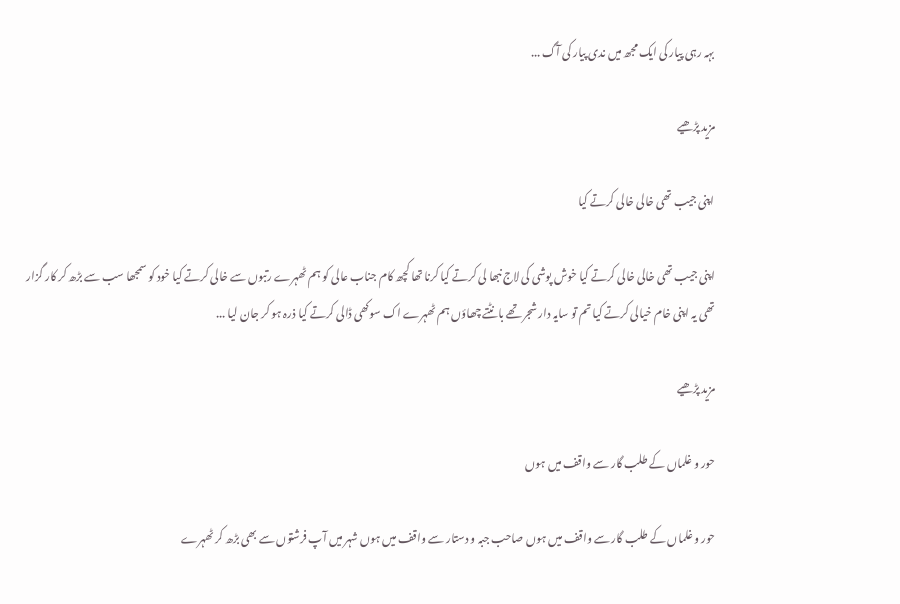بہہ رہی پیار کی ایک مجھ میں ندی پیار کی آگ ...

مزید پڑھیے

اپنی جیب تھی خالی خالی کرتے کیا

اپنی جیب تھی خالی خالی کرتے کیا خوش پوشی کی لاج نبھا لی کرتے کیا کرنا تھا کچھ کام جناب عالی کو ہم ٹھہرے رتبوں سے خالی کرتے کیا خود کو سمجھا سب سے بڑھ کر کار گزار تھی یہ اپنی خام خیالی کرتے کیا تم تو سایہ دار شجر تھے بانٹتے چھاؤں ہم ٹھہرے اک سوکھی ڈالی کرتے کیا ذرہ ہو کر جان لیا ...

مزید پڑھیے

حور و غلماں کے طلب گار سے واقف میں ہوں

حور و غلماں کے طلب گار سے واقف میں ہوں صاحب جبہ و دستار سے واقف میں ہوں شہر میں آپ فرشتوں سے بھی بڑھ کر ٹھہرے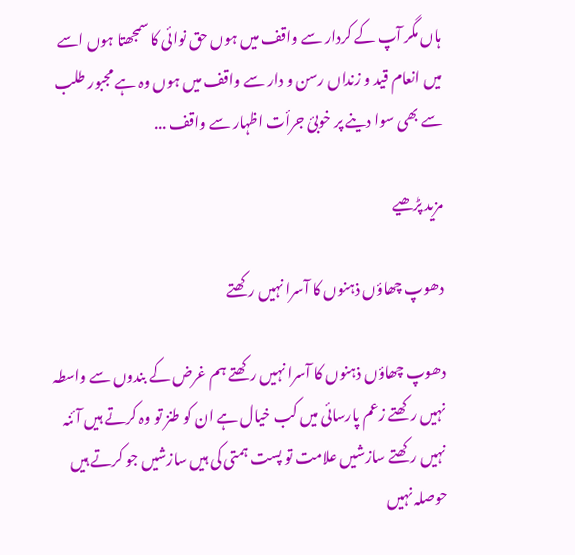ہاں مگر آپ کے کردار سے واقف میں ہوں حق نوائی کا سمجھتا ہوں اسے میں انعام قید و زنداں رسن و دار سے واقف میں ہوں وہ ہے مجبور طلب سے بھی سوا دینے پر خوبیٔ جرأت اظہار سے واقف ...

مزید پڑھیے

دھوپ چھاؤں ذہنوں کا آسرا نہیں رکھتے

دھوپ چھاؤں ذہنوں کا آسرا نہیں رکھتے ہم غرض کے بندوں سے واسطہ نہیں رکھتے زعم پارسائی میں کب خیال ہے ان کو طنز تو وہ کرتے ہیں آئنہ نہیں رکھتے سازشیں علامت تو پست ہمتی کی ہیں سازشیں جو کرتے ہیں حوصلہ نہیں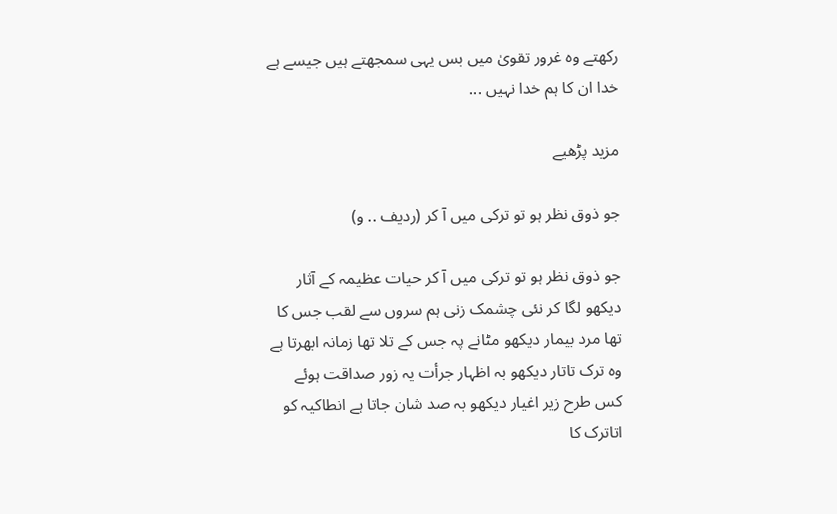رکھتے وہ غرور تقویٰ میں بس یہی سمجھتے ہیں جیسے ہے خدا ان کا ہم خدا نہیں ...

مزید پڑھیے

جو ذوق نظر ہو تو ترکی میں آ کر (ردیف .. و)

جو ذوق نظر ہو تو ترکی میں آ کر حیات عظیمہ کے آثار دیکھو لگا کر نئی چشمک زنی ہم سروں سے لقب جس کا تھا مرد بیمار دیکھو مٹانے پہ جس کے تلا تھا زمانہ ابھرتا ہے وہ ترک تاتار دیکھو بہ اظہار جرأت یہ زور صداقت ہوئے کس طرح زیر اغیار دیکھو بہ صد شان جاتا ہے انطاکیہ کو اتاترک کا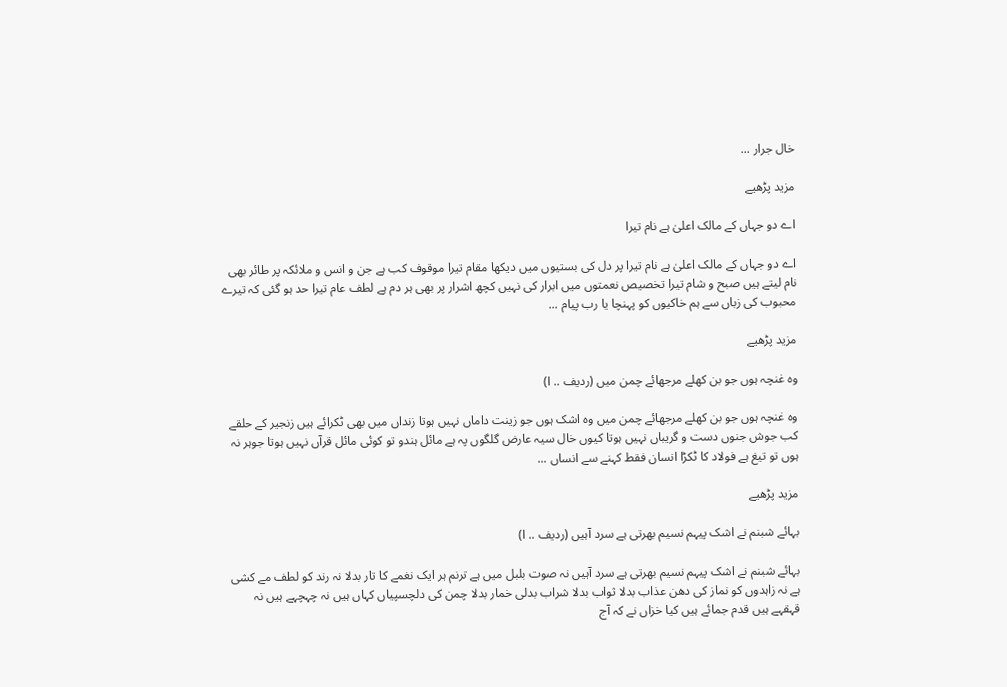خال جرار ...

مزید پڑھیے

اے دو جہاں کے مالک اعلیٰ ہے نام تیرا

اے دو جہاں کے مالک اعلیٰ ہے نام تیرا پر دل کی بستیوں میں دیکھا مقام تیرا موقوف کب ہے جن و انس و ملائکہ پر طائر بھی نام لیتے ہیں صبح و شام تیرا تخصیص نعمتوں میں ابرار کی نہیں کچھ اشرار پر بھی ہر دم ہے لطف عام تیرا حد ہو گئی کہ تیرے محبوب کی زباں سے ہم خاکیوں کو پہنچا یا رب پیام ...

مزید پڑھیے

وہ غنچہ ہوں جو بن کھلے مرجھائے چمن میں (ردیف .. ا)

وہ غنچہ ہوں جو بن کھلے مرجھائے چمن میں وہ اشک ہوں جو زینت داماں نہیں ہوتا زنداں میں بھی ٹکرائے ہیں زنجیر کے حلقے کب جوش جنوں دست و گریباں نہیں ہوتا کیوں خال سیہ عارض گلگوں پہ ہے مائل ہندو تو کوئی مائل قرآں نہیں ہوتا جوہر نہ ہوں تو تیغ ہے فولاد کا ٹکڑا انسان فقط کہنے سے انساں ...

مزید پڑھیے

بہائے شبنم نے اشک پیہم نسیم بھرتی ہے سرد آہیں (ردیف .. ا)

بہائے شبنم نے اشک پیہم نسیم بھرتی ہے سرد آہیں نہ صوت بلبل میں ہے ترنم ہر ایک نغمے کا تار بدلا نہ رند کو لطف مے کشی ہے نہ زاہدوں کو نماز کی دھن عذاب بدلا ثواب بدلا شراب بدلی خمار بدلا چمن کی دلچسپیاں کہاں ہیں نہ چہچہے ہیں نہ قہقہے ہیں قدم جمائے ہیں کیا خزاں نے کہ آج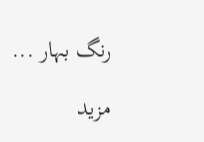رنگ بہار ...

مزید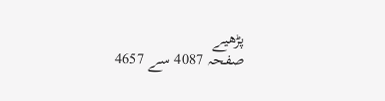پڑھیے
صفحہ 4087 سے 4657